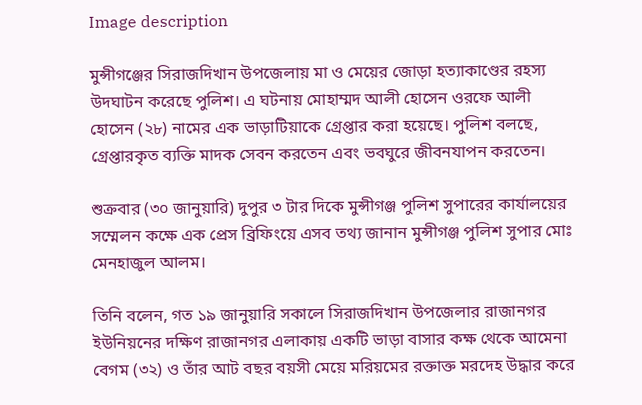Image description

মুন্সীগঞ্জের সিরাজদিখান উপজেলায় মা ও মেয়ের জোড়া হত্যাকাণ্ডের রহস্য উদঘাটন করেছে পুলিশ। এ ঘটনায় মোহাম্মদ আলী হোসেন ওরফে আলী হোসেন (২৮) নামের এক ভাড়াটিয়াকে গ্রেপ্তার করা হয়েছে। পুলিশ বলছে, গ্রেপ্তারকৃত ব্যক্তি মাদক সেবন করতেন এবং ভবঘুরে জীবনযাপন করতেন।

শুক্রবার (৩০ জানুয়ারি) দুপুর ৩ টার দিকে মুন্সীগঞ্জ পুলিশ সুপারের কার্যালয়ের সম্মেলন কক্ষে এক প্রেস ব্রিফিংয়ে এসব তথ্য জানান মুন্সীগঞ্জ পুলিশ সুপার মোঃ মেনহাজুল আলম।

তিনি বলেন, গত ১৯ জানুয়ারি সকালে সিরাজদিখান উপজেলার রাজানগর ইউনিয়নের দক্ষিণ রাজানগর এলাকায় একটি ভাড়া বাসার কক্ষ থেকে আমেনা বেগম (৩২) ও তাঁর আট বছর বয়সী মেয়ে মরিয়মের রক্তাক্ত মরদেহ উদ্ধার করে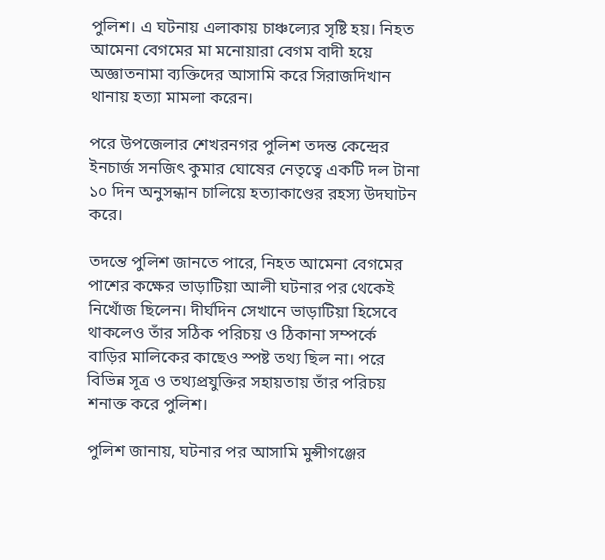পুলিশ। এ ঘটনায় এলাকায় চাঞ্চল্যের সৃষ্টি হয়। নিহত আমেনা বেগমের মা মনোয়ারা বেগম বাদী হয়ে অজ্ঞাতনামা ব্যক্তিদের আসামি করে সিরাজদিখান থানায় হত্যা মামলা করেন।

পরে উপজেলার শেখরনগর পুলিশ তদন্ত কেন্দ্রের ইনচার্জ সনজিৎ কুমার ঘোষের নেতৃত্বে একটি দল টানা ১০ দিন অনুসন্ধান চালিয়ে হত্যাকাণ্ডের রহস্য উদঘাটন করে।

তদন্তে পুলিশ জানতে পারে, নিহত আমেনা বেগমের পাশের কক্ষের ভাড়াটিয়া আলী ঘটনার পর থেকেই নিখোঁজ ছিলেন। দীর্ঘদিন সেখানে ভাড়াটিয়া হিসেবে থাকলেও তাঁর সঠিক পরিচয় ও ঠিকানা সম্পর্কে বাড়ির মালিকের কাছেও স্পষ্ট তথ্য ছিল না। পরে বিভিন্ন সূত্র ও তথ্যপ্রযুক্তির সহায়তায় তাঁর পরিচয় শনাক্ত করে পুলিশ।

পুলিশ জানায়, ঘটনার পর আসামি মুন্সীগঞ্জের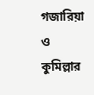গজারিয়া ও কুমিল্লার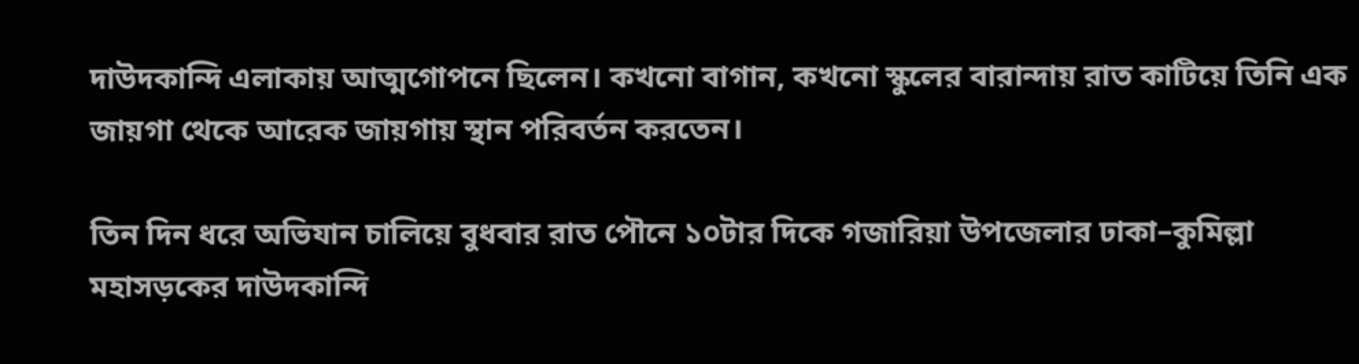দাউদকান্দি এলাকায় আত্মগোপনে ছিলেন। কখনো বাগান, কখনো স্কুলের বারান্দায় রাত কাটিয়ে তিনি এক জায়গা থেকে আরেক জায়গায় স্থান পরিবর্তন করতেন।

তিন দিন ধরে অভিযান চালিয়ে বুধবার রাত পৌনে ১০টার দিকে গজারিয়া উপজেলার ঢাকা–কুমিল্লা মহাসড়কের দাউদকান্দি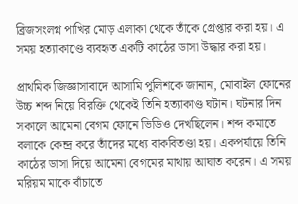ব্রিজসংলগ্ন পাখির মোড় এলাকা থেকে তাঁকে গ্রেপ্তার করা হয়। এ সময় হত্যাকাণ্ডে ব্যবহৃত একটি কাঠের ডাসা উদ্ধার করা হয়।

প্রাথমিক জিজ্ঞাসাবাদে আসামি পুলিশকে জানান, মোবাইল ফোনের উচ্চ শব্দ নিয়ে বিরক্তি থেকেই তিনি হত্যাকাণ্ড ঘটান। ঘটনার দিন সকালে আমেনা বেগম ফোনে ভিডিও দেখছিলেন। শব্দ কমাতে বলাকে কেন্দ্র করে তাঁদের মধ্যে বাকবিতণ্ডা হয়। একপর্যায়ে তিনি কাঠের ডাসা দিয়ে আমেনা বেগমের মাথায় আঘাত করেন। এ সময় মরিয়ম মাকে বাঁচাতে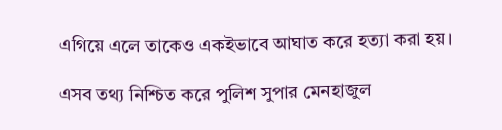এগিয়ে এলে তাকেও একইভাবে আঘাত করে হত্যা করা হয়।

এসব তথ্য নিশ্চিত করে পুলিশ সুপার মেনহাজুল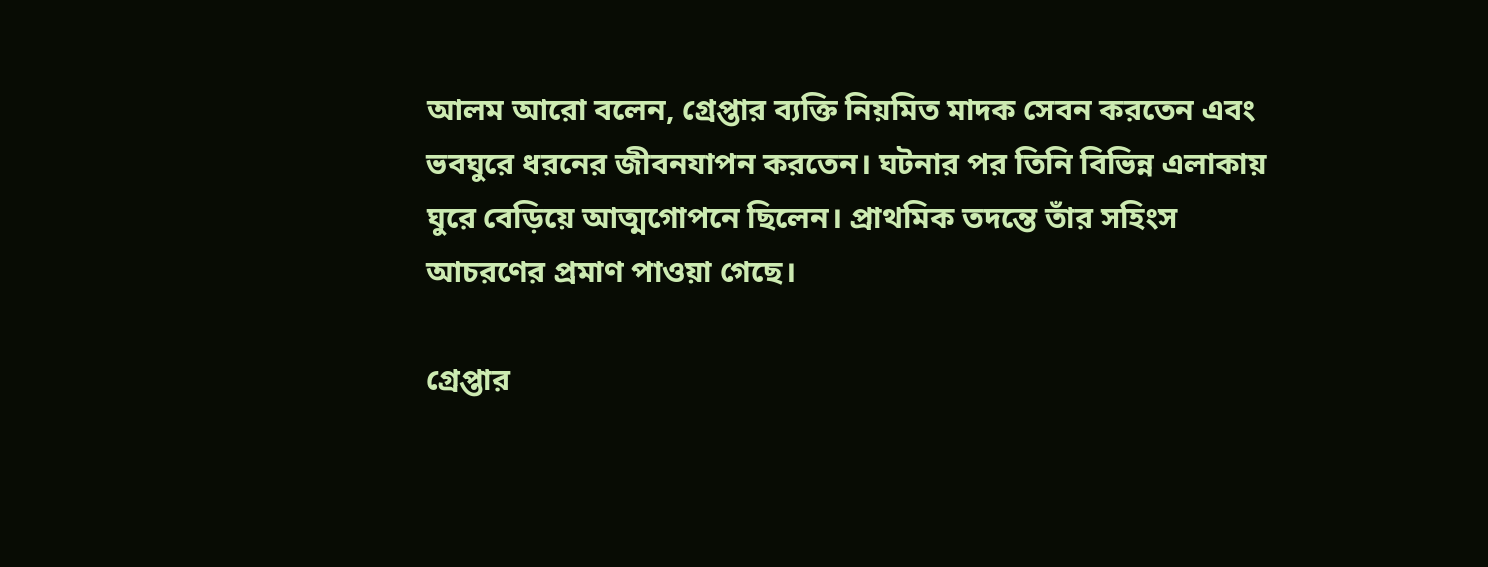আলম আরো বলেন, গ্রেপ্তার ব্যক্তি নিয়মিত মাদক সেবন করতেন এবং ভবঘুরে ধরনের জীবনযাপন করতেন। ঘটনার পর তিনি বিভিন্ন এলাকায় ঘুরে বেড়িয়ে আত্মগোপনে ছিলেন। প্রাথমিক তদন্তে তাঁর সহিংস আচরণের প্রমাণ পাওয়া গেছে।

গ্রেপ্তার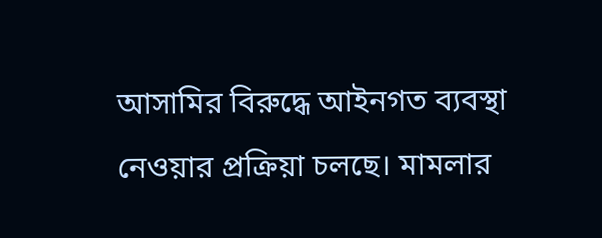আসামির বিরুদ্ধে আইনগত ব্যবস্থা নেওয়ার প্রক্রিয়া চলছে। মামলার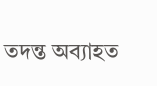তদন্ত অব্যাহত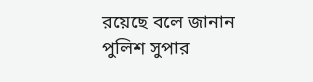রয়েছে বলে জানান পুলিশ সুপার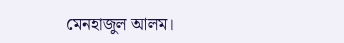মেনহাজুল আলম।